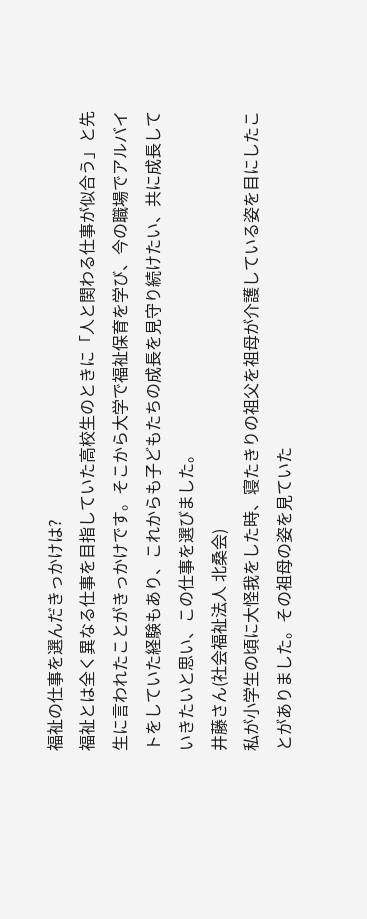福祉の仕事を選んだきっかけは?
福祉とは全く異なる仕事を目指していた高校生のときに「人と関わる仕事が似合う」と先生に言われたことがきっかけです。そこから大学で福祉保育を学び、今の職場でアルバイトをしていた経験もあり、これからも子どもたちの成長を見守り続けたい、共に成長していきたいと思い、この仕事を選びました。
井藤さん(社会福祉法人 北桑会)
私が小学生の頃に大怪我をした時、寝たきりの祖父を祖母が介護している姿を目にしたことがありました。その祖母の姿を見ていた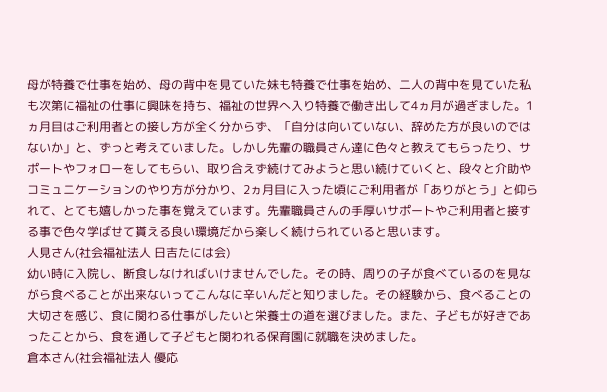母が特養で仕事を始め、母の背中を見ていた妹も特養で仕事を始め、二人の背中を見ていた私も次第に福祉の仕事に興味を持ち、福祉の世界へ入り特養で働き出して4ヵ月が過ぎました。1ヵ月目はご利用者との接し方が全く分からず、「自分は向いていない、辞めた方が良いのではないか」と、ずっと考えていました。しかし先輩の職員さん達に色々と教えてもらったり、サポートやフォローをしてもらい、取り合えず続けてみようと思い続けていくと、段々と介助やコミュニケーションのやり方が分かり、2ヵ月目に入った頃にご利用者が「ありがとう」と仰られて、とても嬉しかった事を覚えています。先輩職員さんの手厚いサポートやご利用者と接する事で色々学ばせて貰える良い環境だから楽しく続けられていると思います。
人見さん(社会福祉法人 日吉たには会)
幼い時に入院し、断食しなければいけませんでした。その時、周りの子が食べているのを見ながら食べることが出来ないってこんなに辛いんだと知りました。その経験から、食べることの大切さを感じ、食に関わる仕事がしたいと栄養士の道を選びました。また、子どもが好きであったことから、食を通して子どもと関われる保育園に就職を決めました。
倉本さん(社会福祉法人 優応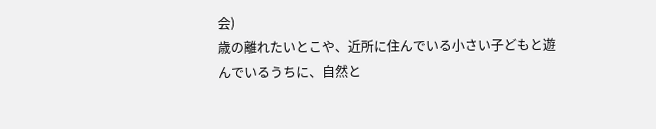会)
歳の離れたいとこや、近所に住んでいる小さい子どもと遊んでいるうちに、自然と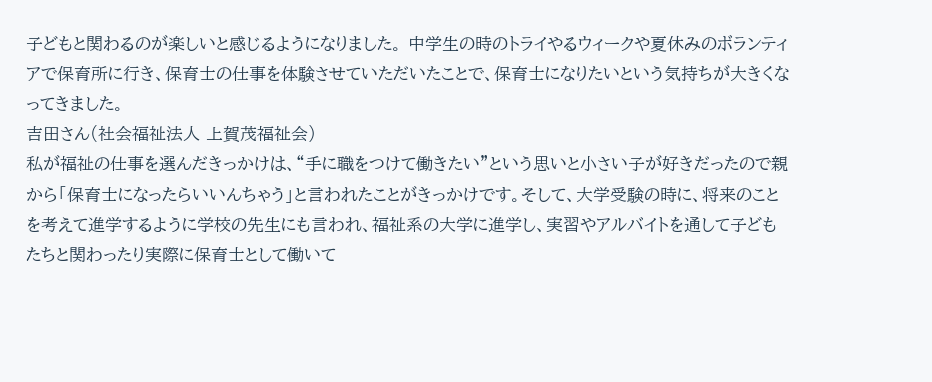子どもと関わるのが楽しいと感じるようになりました。 中学生の時のトライやるウィークや夏休みのボランティアで保育所に行き、保育士の仕事を体験させていただいたことで、保育士になりたいという気持ちが大きくなってきました。
吉田さん(社会福祉法人 上賀茂福祉会)
私が福祉の仕事を選んだきっかけは、“手に職をつけて働きたい”という思いと小さい子が好きだったので親から「保育士になったらいいんちゃう」と言われたことがきっかけです。そして、大学受験の時に、将来のことを考えて進学するように学校の先生にも言われ、福祉系の大学に進学し、実習やアルバイトを通して子どもたちと関わったり実際に保育士として働いて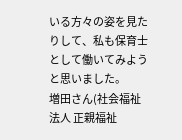いる方々の姿を見たりして、私も保育士として働いてみようと思いました。
増田さん(社会福祉法人 正親福祉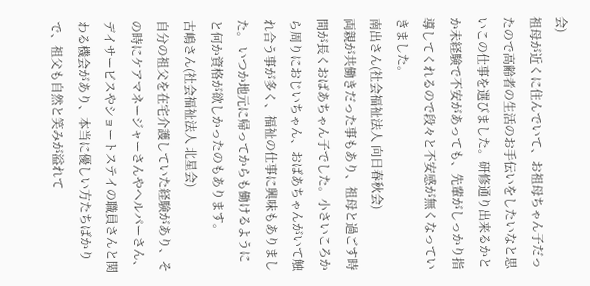会)
祖母が近くに住んでいて、お祖母ちゃん子だったので高齢者の生活のお手伝いをしたいなと思いこの仕事を選びました。研修通り出来るかとか未経験で不安があっても、先輩がしっかり指導してくれるので段々と不安感が無くなっていきました。
南出さん(社会福祉法人 向日春秋会)
両親が共働きだった事もあり、祖母と過ごす時間が長くおばあちゃん子でした。小さいころから周りにおじいちゃん、おばあちゃんがいて触れ合う事が多く、福祉の仕事に興味もありました。 いつか地元に帰ってからも働けるようにと何か資格が欲しかったのもあります。
古嶋さん(社会福祉法人 北星会)
自分の祖父を在宅介護していた経験があり、その時にケアマネージャーさんやヘルパーさん、デイサービスやショートステイの職員さんと関わる機会があり、本当に優しい方たちばかりで、祖父も自然と笑みが溢れて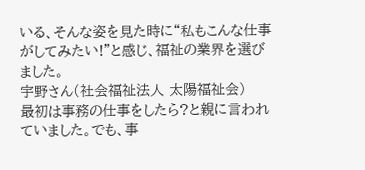いる、そんな姿を見た時に“私もこんな仕事がしてみたい!”と感じ、福祉の業界を選びました。
宇野さん(社会福祉法人 太陽福祉会)
最初は事務の仕事をしたら?と親に言われていました。でも、事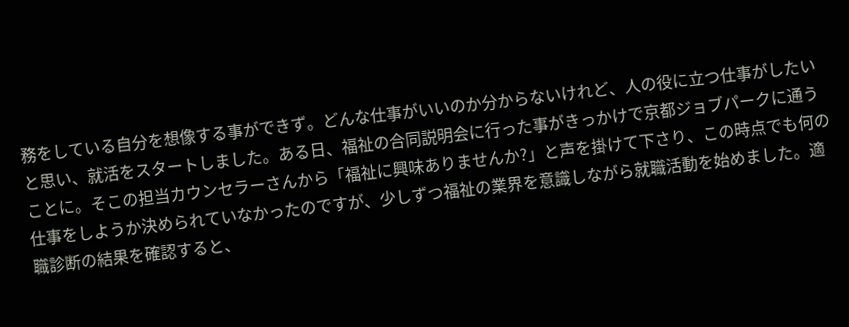務をしている自分を想像する事ができず。どんな仕事がいいのか分からないけれど、人の役に立つ仕事がしたいと思い、就活をスタートしました。ある日、福祉の合同説明会に行った事がきっかけで京都ジョブパークに通うことに。そこの担当カウンセラーさんから「福祉に興味ありませんか?」と声を掛けて下さり、この時点でも何の仕事をしようか決められていなかったのですが、少しずつ福祉の業界を意識しながら就職活動を始めました。適職診断の結果を確認すると、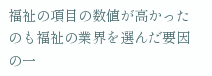福祉の項目の数値が高かったのも福祉の業界を選んだ要因の一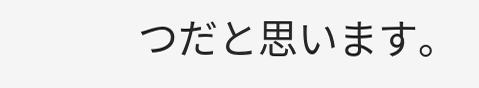つだと思います。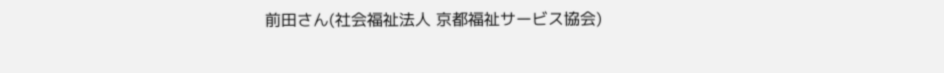前田さん(社会福祉法人 京都福祉サービス協会)